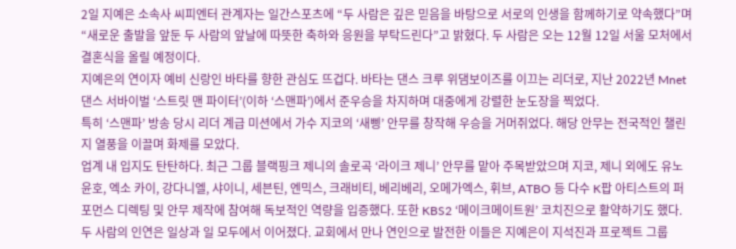2일 지예은 소속사 씨피엔터 관계자는 일간스포츠에 “두 사람은 깊은 믿음을 바탕으로 서로의 인생을 함께하기로 약속했다”며 “새로운 출발을 앞둔 두 사람의 앞날에 따뜻한 축하와 응원을 부탁드린다”고 밝혔다. 두 사람은 오는 12월 12일 서울 모처에서 결혼식을 올릴 예정이다.
지예은의 연이자 예비 신랑인 바타를 향한 관심도 뜨겁다. 바타는 댄스 크루 위댐보이즈를 이끄는 리더로, 지난 2022년 Mnet 댄스 서바이벌 ‘스트릿 맨 파이터’(이하 ‘스맨파’)에서 준우승을 차지하며 대중에게 강렬한 눈도장을 찍었다.
특히 ‘스맨파’ 방송 당시 리더 계급 미션에서 가수 지코의 ‘새삥’ 안무를 창작해 우승을 거머쥐었다. 해당 안무는 전국적인 챌린지 열풍을 이끌며 화제를 모았다.
업계 내 입지도 탄탄하다. 최근 그룹 블랙핑크 제니의 솔로곡 ‘라이크 제니’ 안무를 맡아 주목받았으며 지코, 제니 외에도 유노윤호, 엑소 카이, 강다니엘, 샤이니, 세븐틴, 엔믹스, 크래비티, 베리베리, 오메가엑스, 휘브, ATBO 등 다수 K팝 아티스트의 퍼포먼스 디렉팅 및 안무 제작에 참여해 독보적인 역량을 입증했다. 또한 KBS2 ‘메이크메이트원’ 코치진으로 활약하기도 했다.
두 사람의 인연은 일상과 일 모두에서 이어졌다. 교회에서 만나 연인으로 발전한 이들은 지예은이 지석진과 프로젝트 그룹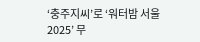‘충주지씨’로 ‘워터밤 서울 2025’ 무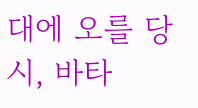대에 오를 당시, 바타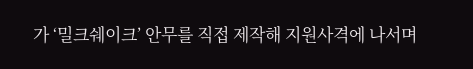가 ‘밀크쉐이크’ 안무를 직접 제작해 지원사격에 나서며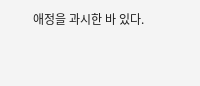애정을 과시한 바 있다.